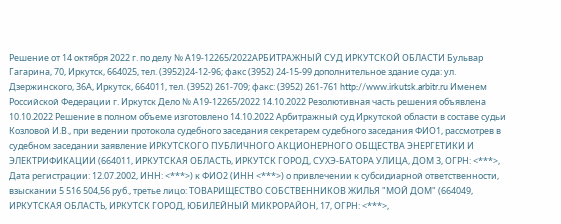Решение от 14 октября 2022 г. по делу № А19-12265/2022АРБИТРАЖНЫЙ СУД ИРКУТСКОЙ ОБЛАСТИ Бульвар Гагарина, 70, Иркутск, 664025, тел. (3952)24-12-96; факс (3952) 24-15-99 дополнительное здание суда: ул. Дзержинского, 36А, Иркутск, 664011, тел. (3952) 261-709; факс: (3952) 261-761 http://www.irkutsk.arbitr.ru Именем Российской Федерации г. Иркутск Дело № А19-12265/2022 14.10.2022 Резолютивная часть решения объявлена 10.10.2022 Решение в полном объеме изготовлено 14.10.2022 Арбитражный суд Иркутской области в составе судьи Козловой И.В., при ведении протокола судебного заседания секретарем судебного заседания ФИО1, рассмотрев в судебном заседании заявление ИРКУТСКОГО ПУБЛИЧНОГО АКЦИОНЕРНОГО ОБЩЕСТВА ЭНЕРГЕТИКИ И ЭЛЕКТРИФИКАЦИИ (664011, ИРКУТСКАЯ ОБЛАСТЬ, ИРКУТСК ГОРОД, СУХЭ-БАТОРА УЛИЦА, ДОМ 3, ОГРН: <***>, Дата регистрации: 12.07.2002, ИНН: <***>) к ФИО2 (ИНН <***>) о привлечении к субсидиарной ответственности, взыскании 5 516 504,56 руб., третье лицо: ТОВАРИЩЕСТВО СОБСТВЕННИКОВ ЖИЛЬЯ "МОЙ ДОМ" (664049, ИРКУТСКАЯ ОБЛАСТЬ, ИРКУТСК ГОРОД, ЮБИЛЕЙНЫЙ МИКРОРАЙОН, 17, ОГРН: <***>,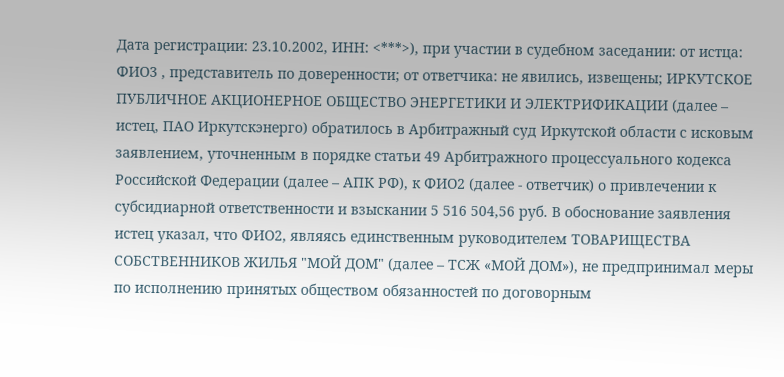Дата регистрации: 23.10.2002, ИНН: <***>), при участии в судебном заседании: от истца: ФИО3 , представитель по доверенности; от ответчика: не явились, извещены; ИРКУТСКОЕ ПУБЛИЧНОЕ АКЦИОНЕРНОЕ ОБЩЕСТВО ЭНЕРГЕТИКИ И ЭЛЕКТРИФИКАЦИИ (далее – истец, ПАО Иркутскэнерго) обратилось в Арбитражный суд Иркутской области с исковым заявлением, уточненным в порядке статьи 49 Арбитражного процессуального кодекса Российской Федерации (далее – АПК РФ), к ФИО2 (далее - ответчик) о привлечении к субсидиарной ответственности и взыскании 5 516 504,56 руб. В обоснование заявления истец указал, что ФИО2, являясь единственным руководителем ТОВАРИЩЕСТВА СОБСТВЕННИКОВ ЖИЛЬЯ "МОЙ ДОМ" (далее – ТСЖ «МОЙ ДОМ»), не предпринимал меры по исполнению принятых обществом обязанностей по договорным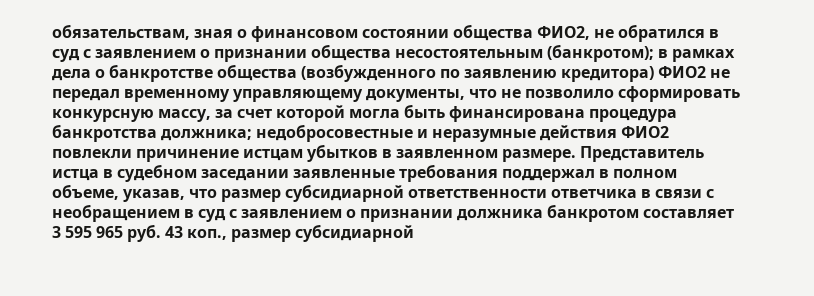обязательствам, зная о финансовом состоянии общества ФИО2, не обратился в суд с заявлением о признании общества несостоятельным (банкротом); в рамках дела о банкротстве общества (возбужденного по заявлению кредитора) ФИО2 не передал временному управляющему документы, что не позволило сформировать конкурсную массу, за счет которой могла быть финансирована процедура банкротства должника; недобросовестные и неразумные действия ФИО2 повлекли причинение истцам убытков в заявленном размере. Представитель истца в судебном заседании заявленные требования поддержал в полном объеме, указав, что размер субсидиарной ответственности ответчика в связи с необращением в суд с заявлением о признании должника банкротом составляет 3 595 965 руб. 43 коп., размер субсидиарной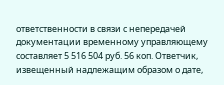ответственности в связи с непередачей документации временному управляющему составляет 5 516 504 руб. 56 коп. Ответчик, извещенный надлежащим образом о дате,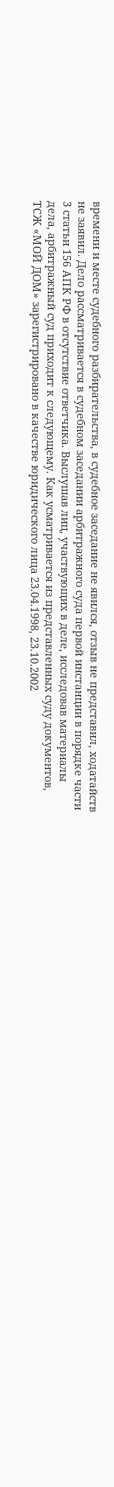времени и месте судебного разбирательства, в судебное заседание не явился, отзыв не представил, ходатайств не заявил. Дело рассматривается в судебном заседании арбитражного суда первой инстанции в порядке части 3 статьи 156 АПК РФ в отсутствие ответчика. Выслушав лиц, участвующих в деле, исследовав материалы дела, арбитражный суд приходит к следующему. Как усматривается из представленных суду документов, ТСЖ «МОЙ ДОМ» зарегистрировано в качестве юридического лица 23.04.1998, 23.10.2002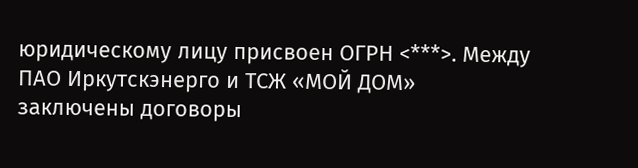юридическому лицу присвоен ОГРН <***>. Между ПАО Иркутскэнерго и ТСЖ «МОЙ ДОМ» заключены договоры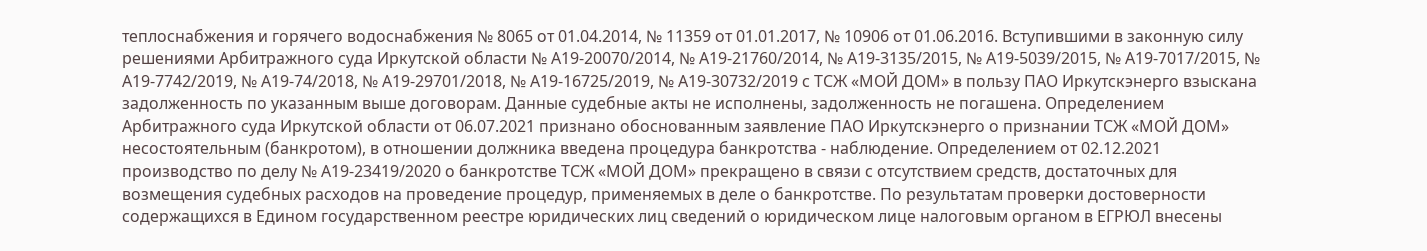теплоснабжения и горячего водоснабжения № 8065 от 01.04.2014, № 11359 от 01.01.2017, № 10906 от 01.06.2016. Вступившими в законную силу решениями Арбитражного суда Иркутской области № А19-20070/2014, № А19-21760/2014, № А19-3135/2015, № А19-5039/2015, № А19-7017/2015, № А19-7742/2019, № А19-74/2018, № А19-29701/2018, № А19-16725/2019, № А19-30732/2019 с ТСЖ «МОЙ ДОМ» в пользу ПАО Иркутскэнерго взыскана задолженность по указанным выше договорам. Данные судебные акты не исполнены, задолженность не погашена. Определением Арбитражного суда Иркутской области от 06.07.2021 признано обоснованным заявление ПАО Иркутскэнерго о признании ТСЖ «МОЙ ДОМ» несостоятельным (банкротом), в отношении должника введена процедура банкротства - наблюдение. Определением от 02.12.2021 производство по делу № А19-23419/2020 о банкротстве ТСЖ «МОЙ ДОМ» прекращено в связи с отсутствием средств, достаточных для возмещения судебных расходов на проведение процедур, применяемых в деле о банкротстве. По результатам проверки достоверности содержащихся в Едином государственном реестре юридических лиц сведений о юридическом лице налоговым органом в ЕГРЮЛ внесены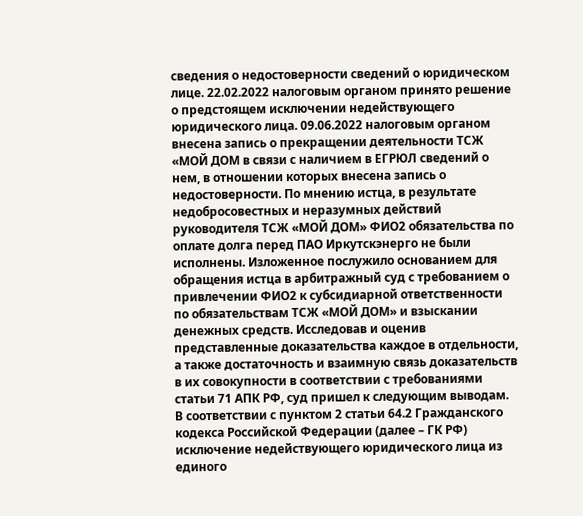сведения о недостоверности сведений о юридическом лице. 22.02.2022 налоговым органом принято решение о предстоящем исключении недействующего юридического лица. 09.06.2022 налоговым органом внесена запись о прекращении деятельности ТСЖ «МОЙ ДОМ в связи с наличием в ЕГРЮЛ сведений о нем, в отношении которых внесена запись о недостоверности. По мнению истца, в результате недобросовестных и неразумных действий руководителя ТСЖ «МОЙ ДОМ» ФИО2 обязательства по оплате долга перед ПАО Иркутскэнерго не были исполнены. Изложенное послужило основанием для обращения истца в арбитражный суд с требованием о привлечении ФИО2 к субсидиарной ответственности по обязательствам ТСЖ «МОЙ ДОМ» и взыскании денежных средств. Исследовав и оценив представленные доказательства каждое в отдельности, а также достаточность и взаимную связь доказательств в их совокупности в соответствии с требованиями статьи 71 АПК РФ, суд пришел к следующим выводам. В соответствии с пунктом 2 статьи 64.2 Гражданского кодекса Российской Федерации (далее – ГК РФ) исключение недействующего юридического лица из единого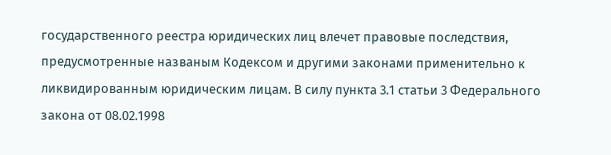государственного реестра юридических лиц влечет правовые последствия, предусмотренные названым Кодексом и другими законами применительно к ликвидированным юридическим лицам. В силу пункта 3.1 статьи 3 Федерального закона от 08.02.1998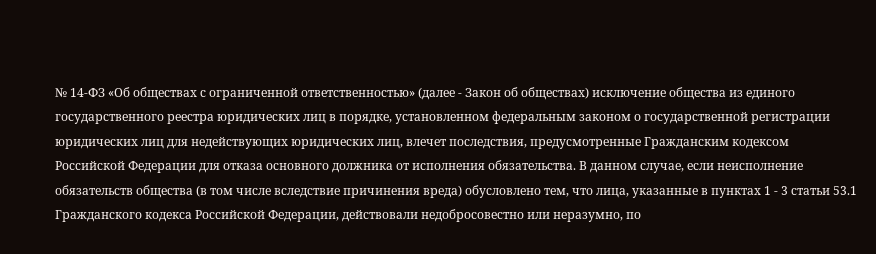№ 14-ФЗ «Об обществах с ограниченной ответственностью» (далее - Закон об обществах) исключение общества из единого государственного реестра юридических лиц в порядке, установленном федеральным законом о государственной регистрации юридических лиц для недействующих юридических лиц, влечет последствия, предусмотренные Гражданским кодексом Российской Федерации для отказа основного должника от исполнения обязательства. В данном случае, если неисполнение обязательств общества (в том числе вследствие причинения вреда) обусловлено тем, что лица, указанные в пунктах 1 - 3 статьи 53.1 Гражданского кодекса Российской Федерации, действовали недобросовестно или неразумно, по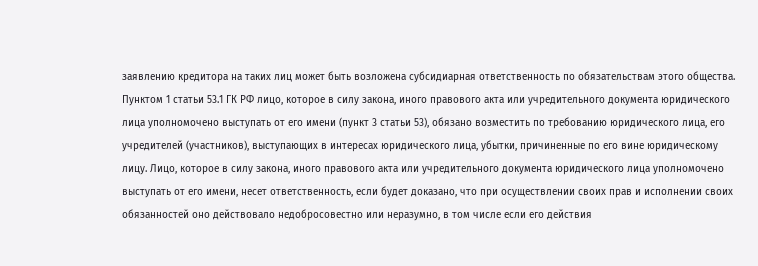заявлению кредитора на таких лиц может быть возложена субсидиарная ответственность по обязательствам этого общества. Пунктом 1 статьи 53.1 ГК РФ лицо, которое в силу закона, иного правового акта или учредительного документа юридического лица уполномочено выступать от его имени (пункт 3 статьи 53), обязано возместить по требованию юридического лица, его учредителей (участников), выступающих в интересах юридического лица, убытки, причиненные по его вине юридическому лицу. Лицо, которое в силу закона, иного правового акта или учредительного документа юридического лица уполномочено выступать от его имени, несет ответственность, если будет доказано, что при осуществлении своих прав и исполнении своих обязанностей оно действовало недобросовестно или неразумно, в том числе если его действия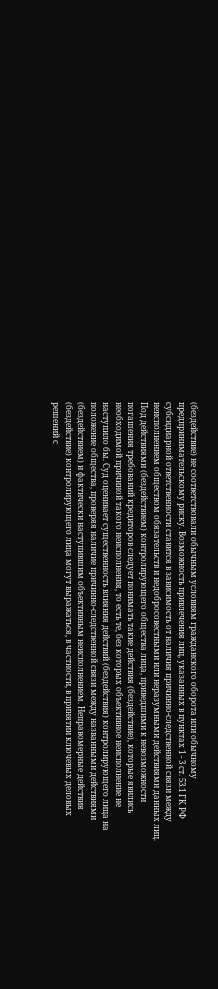(бездействие) не соответствовали обычным условиям гражданского оборота или обычному предпринимательскому риску. Возможность привлечения лиц, указанных в пунктах 1 - 3 ст. 53.1 ГК РФ субсидиарной ответственности ставится в зависимость от наличия причинно-следственной связи между неисполнением обществом обязательств и недобросовестными или неразумными действиями данных лиц. Под действиями (бездействием) контролирующего общества лица, приведшими к невозможности погашения требований кредиторов следует понимать такие действия (бездействие), которые явились необходимой причиной такого неисполнения, то есть те, без которых объективное неисполнение не наступило бы. Суд оценивает существенность влияния действий (бездействия) контролирующего лица на положение общества, проверяя наличие причинно-следственной связи между названными действиями (бездействием) и фактически наступившим объективным неисполнением. Неправомерные действия (бездействие) контролирующего лица могут выражаться, в частности, в принятии ключевых деловых решений с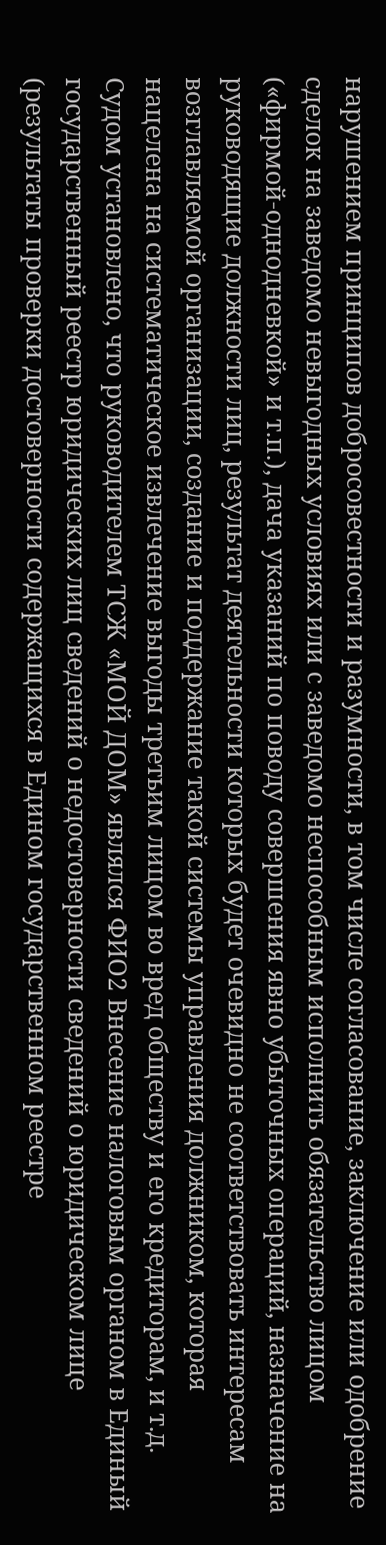нарушением принципов добросовестности и разумности, в том числе согласование, заключение или одобрение сделок на заведомо невыгодных условиях или с заведомо неспособным исполнить обязательство лицом («фирмой-однодневкой» и т.п.), дача указаний по поводу совершения явно убыточных операций, назначение на руководящие должности лиц, результат деятельности которых будет очевидно не соответствовать интересам возглавляемой организации, создание и поддержание такой системы управления должником, которая нацелена на систематическое извлечение выгоды третьим лицом во вред обществу и его кредиторам, и т.д. Судом установлено, что руководителем ТСЖ «МОЙ ДОМ» являлся ФИО2 Внесение налоговым органом в Единый государственный реестр юридических лиц сведений о недостоверности сведений о юридическом лице (результаты проверки достоверности содержащихся в Едином государственном реестре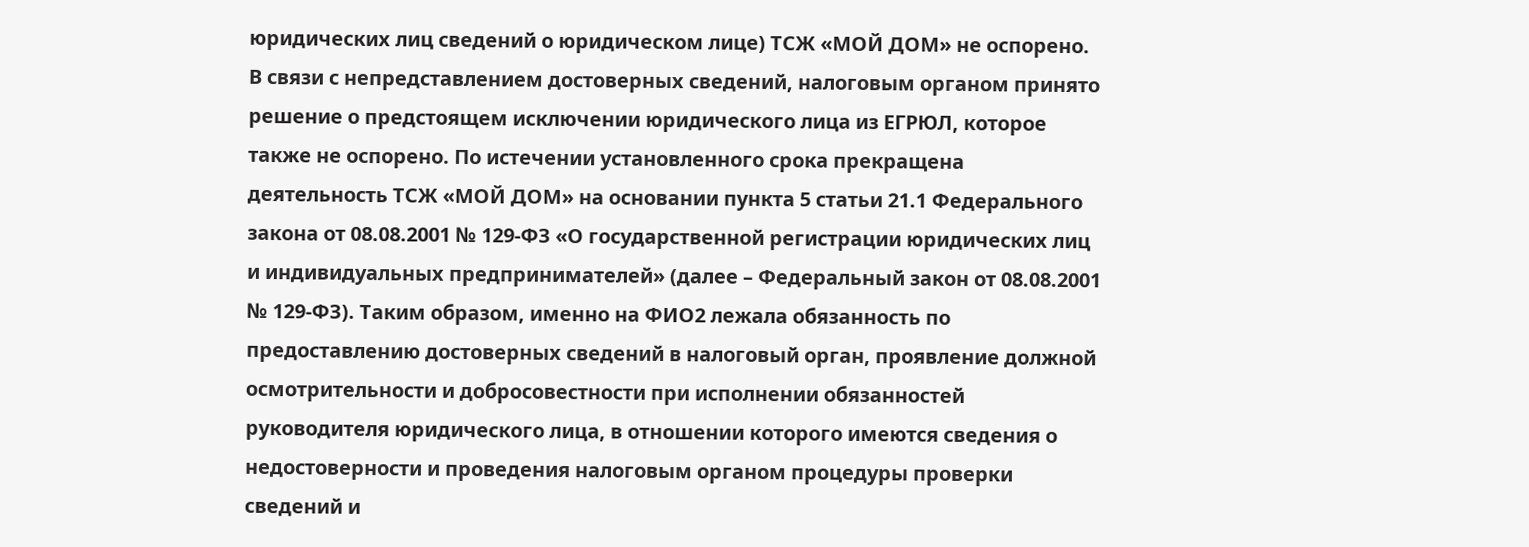юридических лиц сведений о юридическом лице) ТСЖ «МОЙ ДОМ» не оспорено. В связи с непредставлением достоверных сведений, налоговым органом принято решение о предстоящем исключении юридического лица из ЕГРЮЛ, которое также не оспорено. По истечении установленного срока прекращена деятельность ТСЖ «МОЙ ДОМ» на основании пункта 5 статьи 21.1 Федерального закона от 08.08.2001 № 129-ФЗ «О государственной регистрации юридических лиц и индивидуальных предпринимателей» (далее – Федеральный закон от 08.08.2001 № 129-ФЗ). Таким образом, именно на ФИО2 лежала обязанность по предоставлению достоверных сведений в налоговый орган, проявление должной осмотрительности и добросовестности при исполнении обязанностей руководителя юридического лица, в отношении которого имеются сведения о недостоверности и проведения налоговым органом процедуры проверки сведений и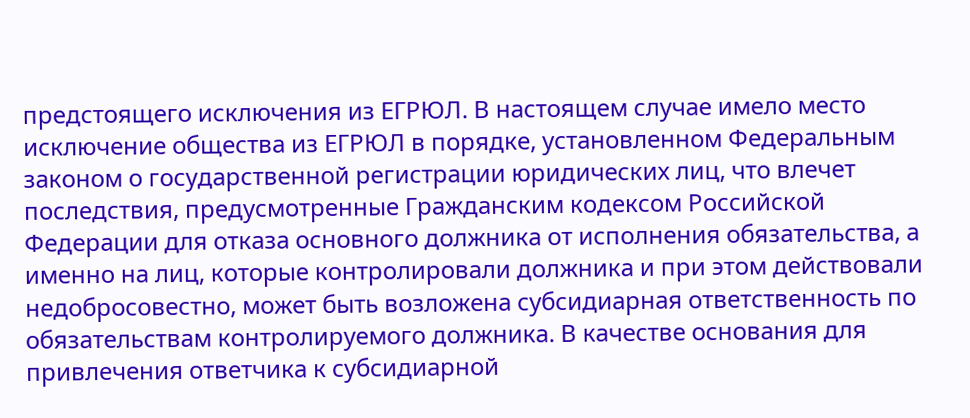предстоящего исключения из ЕГРЮЛ. В настоящем случае имело место исключение общества из ЕГРЮЛ в порядке, установленном Федеральным законом о государственной регистрации юридических лиц, что влечет последствия, предусмотренные Гражданским кодексом Российской Федерации для отказа основного должника от исполнения обязательства, а именно на лиц, которые контролировали должника и при этом действовали недобросовестно, может быть возложена субсидиарная ответственность по обязательствам контролируемого должника. В качестве основания для привлечения ответчика к субсидиарной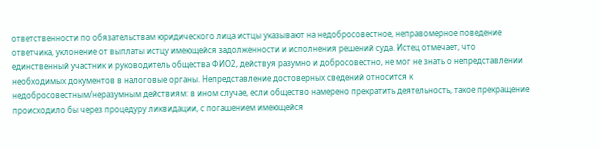ответственности по обязательствам юридического лица истцы указывают на недобросовестное, неправомерное поведение ответчика, уклонение от выплаты истцу имеющейся задолженности и исполнения решений суда. Истец отмечает, что единственный участник и руководитель общества ФИО2, действуя разумно и добросовестно, не мог не знать о непредставлении необходимых документов в налоговые органы. Непредставление достоверных сведений относится к недобросовестным/неразумным действиям: в ином случае, если общество намерено прекратить деятельность, такое прекращение происходило бы через процедуру ликвидации, с погашением имеющейся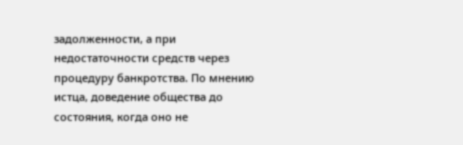задолженности, а при недостаточности средств через процедуру банкротства. По мнению истца, доведение общества до состояния, когда оно не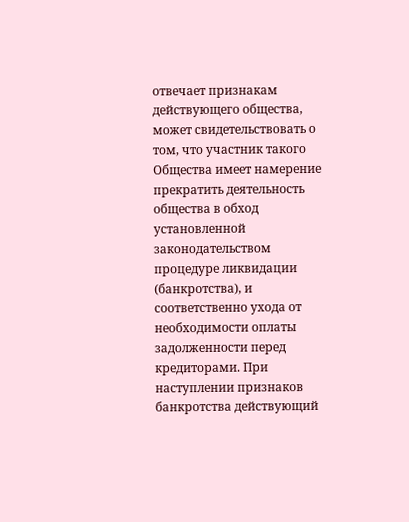отвечает признакам действующего общества, может свидетельствовать о том, что участник такого Общества имеет намерение прекратить деятельность общества в обход установленной законодательством процедуре ликвидации (банкротства), и соответственно ухода от необходимости оплаты задолженности перед кредиторами. При наступлении признаков банкротства действующий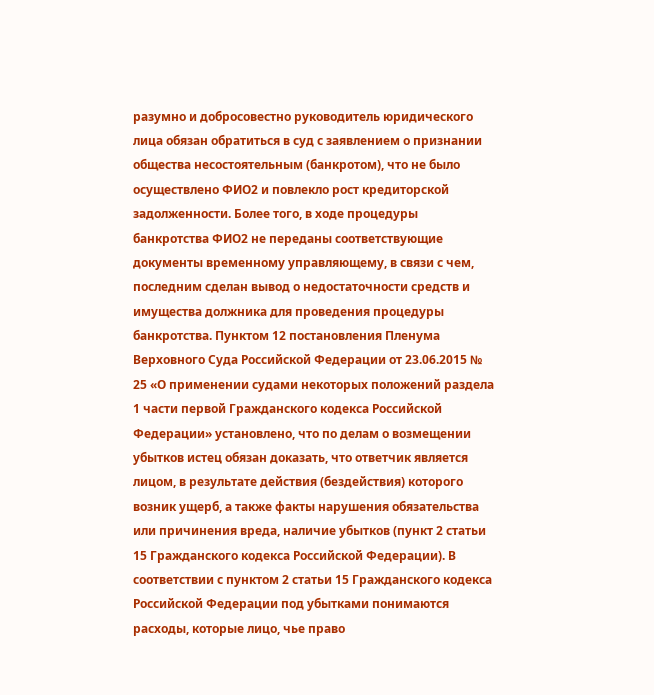разумно и добросовестно руководитель юридического лица обязан обратиться в суд с заявлением о признании общества несостоятельным (банкротом), что не было осуществлено ФИО2 и повлекло рост кредиторской задолженности. Более того, в ходе процедуры банкротства ФИО2 не переданы соответствующие документы временному управляющему, в связи с чем, последним сделан вывод о недостаточности средств и имущества должника для проведения процедуры банкротства. Пунктом 12 постановления Пленума Верховного Суда Российской Федерации от 23.06.2015 № 25 «О применении судами некоторых положений раздела 1 части первой Гражданского кодекса Российской Федерации» установлено, что по делам о возмещении убытков истец обязан доказать, что ответчик является лицом, в результате действия (бездействия) которого возник ущерб, а также факты нарушения обязательства или причинения вреда, наличие убытков (пункт 2 статьи 15 Гражданского кодекса Российской Федерации). В соответствии с пунктом 2 статьи 15 Гражданского кодекса Российской Федерации под убытками понимаются расходы, которые лицо, чье право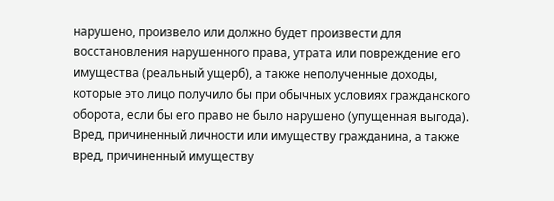нарушено, произвело или должно будет произвести для восстановления нарушенного права, утрата или повреждение его имущества (реальный ущерб), а также неполученные доходы, которые это лицо получило бы при обычных условиях гражданского оборота, если бы его право не было нарушено (упущенная выгода). Вред, причиненный личности или имуществу гражданина, а также вред, причиненный имуществу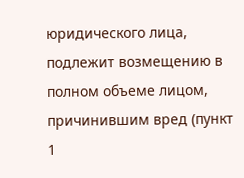юридического лица, подлежит возмещению в полном объеме лицом, причинившим вред (пункт 1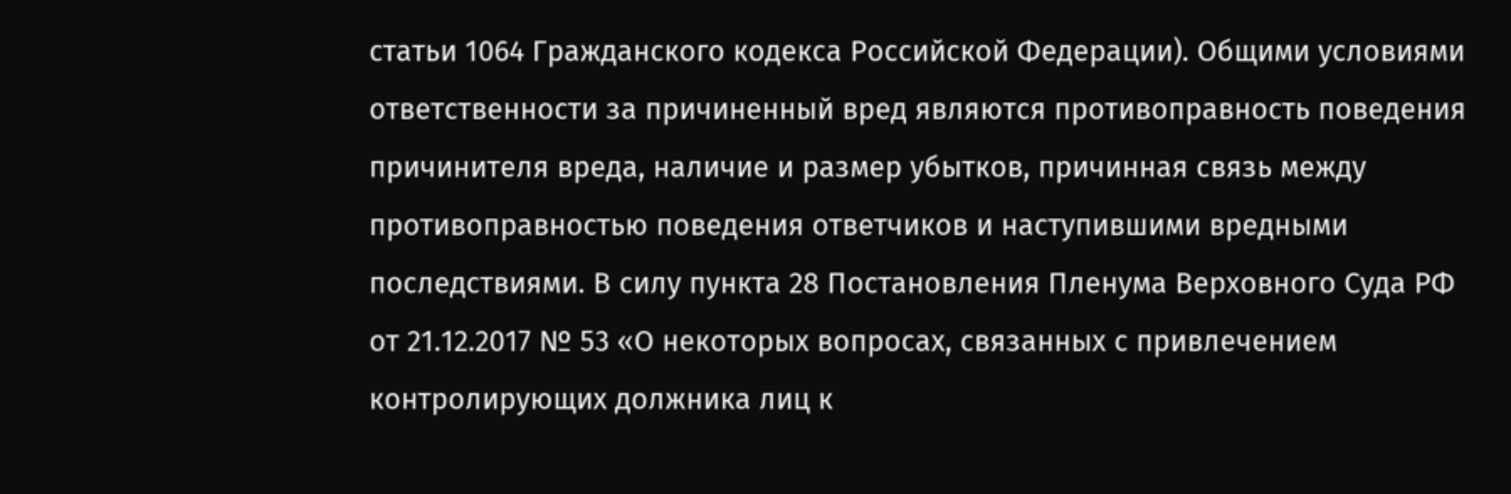статьи 1064 Гражданского кодекса Российской Федерации). Общими условиями ответственности за причиненный вред являются противоправность поведения причинителя вреда, наличие и размер убытков, причинная связь между противоправностью поведения ответчиков и наступившими вредными последствиями. В силу пункта 28 Постановления Пленума Верховного Суда РФ от 21.12.2017 № 53 «О некоторых вопросах, связанных с привлечением контролирующих должника лиц к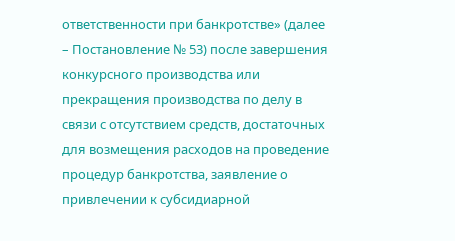ответственности при банкротстве» (далее – Постановление № 53) после завершения конкурсного производства или прекращения производства по делу в связи с отсутствием средств, достаточных для возмещения расходов на проведение процедур банкротства, заявление о привлечении к субсидиарной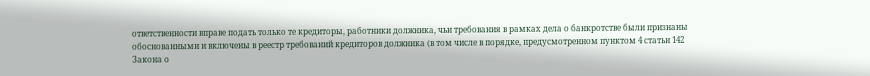ответственности вправе подать только те кредиторы, работники должника, чьи требования в рамках дела о банкротстве были признаны обоснованными и включены в реестр требований кредиторов должника (в том числе в порядке, предусмотренном пунктом 4 статьи 142 Закона о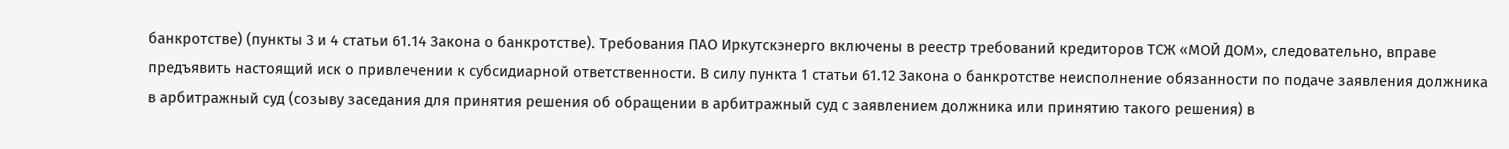банкротстве) (пункты 3 и 4 статьи 61.14 Закона о банкротстве). Требования ПАО Иркутскэнерго включены в реестр требований кредиторов ТСЖ «МОЙ ДОМ», следовательно, вправе предъявить настоящий иск о привлечении к субсидиарной ответственности. В силу пункта 1 статьи 61.12 Закона о банкротстве неисполнение обязанности по подаче заявления должника в арбитражный суд (созыву заседания для принятия решения об обращении в арбитражный суд с заявлением должника или принятию такого решения) в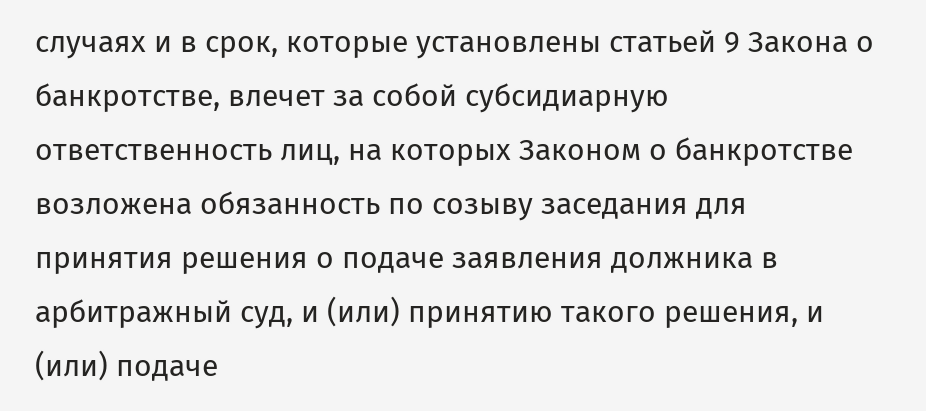случаях и в срок, которые установлены статьей 9 Закона о банкротстве, влечет за собой субсидиарную ответственность лиц, на которых Законом о банкротстве возложена обязанность по созыву заседания для принятия решения о подаче заявления должника в арбитражный суд, и (или) принятию такого решения, и (или) подаче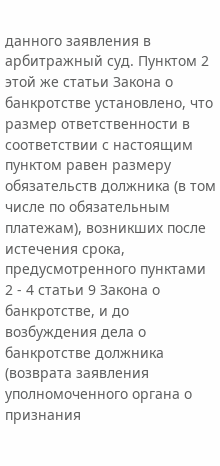данного заявления в арбитражный суд. Пунктом 2 этой же статьи Закона о банкротстве установлено, что размер ответственности в соответствии с настоящим пунктом равен размеру обязательств должника (в том числе по обязательным платежам), возникших после истечения срока, предусмотренного пунктами 2 - 4 статьи 9 Закона о банкротстве, и до возбуждения дела о банкротстве должника (возврата заявления уполномоченного органа о признания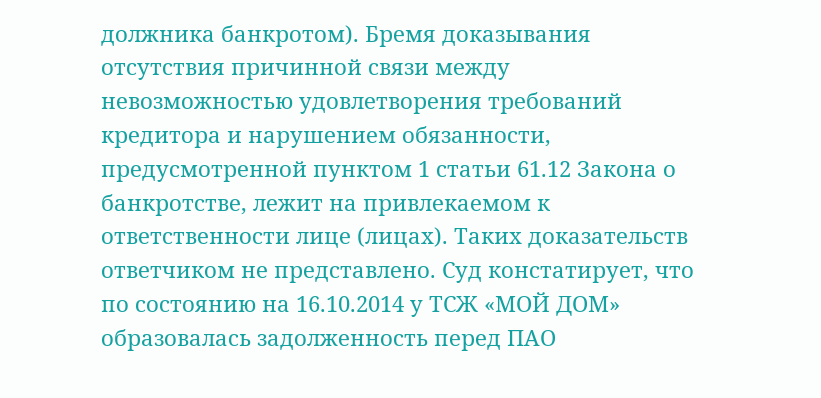должника банкротом). Бремя доказывания отсутствия причинной связи между невозможностью удовлетворения требований кредитора и нарушением обязанности, предусмотренной пунктом 1 статьи 61.12 Закона о банкротстве, лежит на привлекаемом к ответственности лице (лицах). Таких доказательств ответчиком не представлено. Суд констатирует, что по состоянию на 16.10.2014 у ТСЖ «МОЙ ДОМ» образовалась задолженность перед ПАО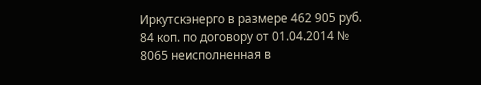Иркутскэнерго в размере 462 905 руб. 84 коп. по договору от 01.04.2014 № 8065 неисполненная в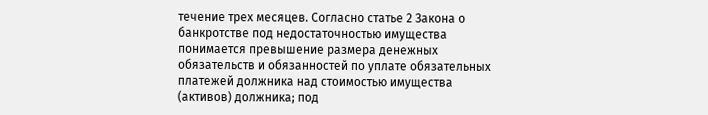течение трех месяцев. Согласно статье 2 Закона о банкротстве под недостаточностью имущества понимается превышение размера денежных обязательств и обязанностей по уплате обязательных платежей должника над стоимостью имущества (активов) должника; под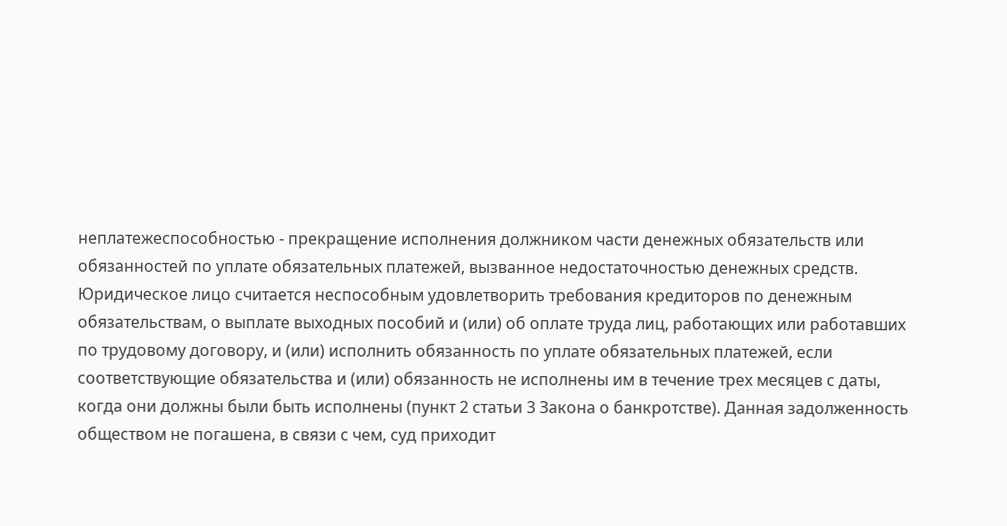неплатежеспособностью - прекращение исполнения должником части денежных обязательств или обязанностей по уплате обязательных платежей, вызванное недостаточностью денежных средств. Юридическое лицо считается неспособным удовлетворить требования кредиторов по денежным обязательствам, о выплате выходных пособий и (или) об оплате труда лиц, работающих или работавших по трудовому договору, и (или) исполнить обязанность по уплате обязательных платежей, если соответствующие обязательства и (или) обязанность не исполнены им в течение трех месяцев с даты, когда они должны были быть исполнены (пункт 2 статьи 3 Закона о банкротстве). Данная задолженность обществом не погашена, в связи с чем, суд приходит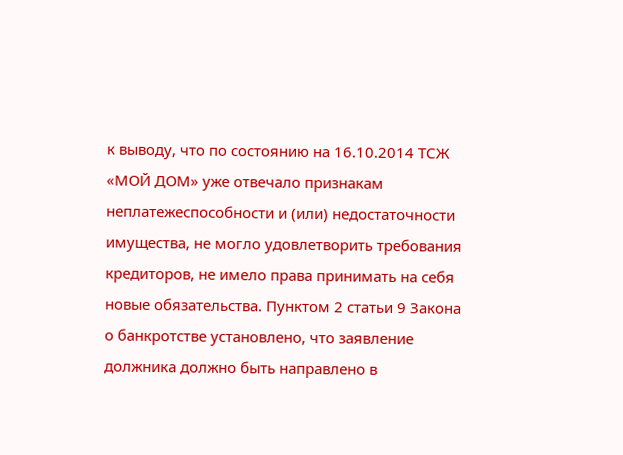к выводу, что по состоянию на 16.10.2014 ТСЖ «МОЙ ДОМ» уже отвечало признакам неплатежеспособности и (или) недостаточности имущества, не могло удовлетворить требования кредиторов, не имело права принимать на себя новые обязательства. Пунктом 2 статьи 9 Закона о банкротстве установлено, что заявление должника должно быть направлено в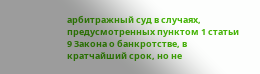арбитражный суд в случаях, предусмотренных пунктом 1 статьи 9 Закона о банкротстве, в кратчайший срок, но не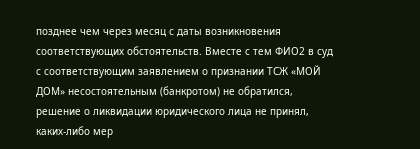позднее чем через месяц с даты возникновения соответствующих обстоятельств. Вместе с тем ФИО2 в суд с соответствующим заявлением о признании ТСЖ «МОЙ ДОМ» несостоятельным (банкротом) не обратился, решение о ликвидации юридического лица не принял, каких-либо мер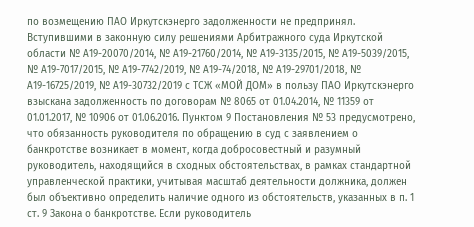по возмещению ПАО Иркутскэнерго задолженности не предпринял. Вступившими в законную силу решениями Арбитражного суда Иркутской области № А19-20070/2014, № А19-21760/2014, № А19-3135/2015, № А19-5039/2015, № А19-7017/2015, № А19-7742/2019, № А19-74/2018, № А19-29701/2018, № А19-16725/2019, № А19-30732/2019 с ТСЖ «МОЙ ДОМ» в пользу ПАО Иркутскэнерго взыскана задолженность по договорам № 8065 от 01.04.2014, № 11359 от 01.01.2017, № 10906 от 01.06.2016. Пунктом 9 Постановления № 53 предусмотрено, что обязанность руководителя по обращению в суд с заявлением о банкротстве возникает в момент, когда добросовестный и разумный руководитель, находящийся в сходных обстоятельствах, в рамках стандартной управленческой практики, учитывая масштаб деятельности должника, должен был объективно определить наличие одного из обстоятельств, указанных в п. 1 ст. 9 Закона о банкротстве. Если руководитель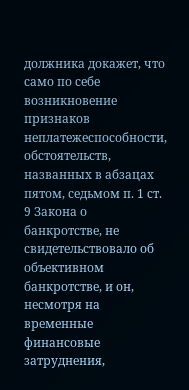должника докажет, что само по себе возникновение признаков неплатежеспособности, обстоятельств, названных в абзацах пятом, седьмом п. 1 ст. 9 Закона о банкротстве, не свидетельствовало об объективном банкротстве, и он, несмотря на временные финансовые затруднения,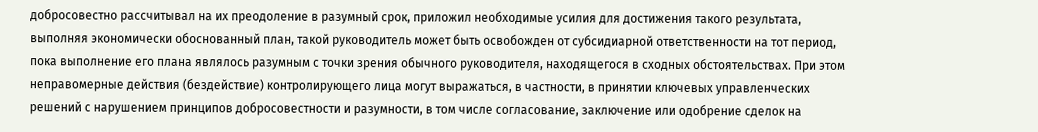добросовестно рассчитывал на их преодоление в разумный срок, приложил необходимые усилия для достижения такого результата, выполняя экономически обоснованный план, такой руководитель может быть освобожден от субсидиарной ответственности на тот период, пока выполнение его плана являлось разумным с точки зрения обычного руководителя, находящегося в сходных обстоятельствах. При этом неправомерные действия (бездействие) контролирующего лица могут выражаться, в частности, в принятии ключевых управленческих решений с нарушением принципов добросовестности и разумности, в том числе согласование, заключение или одобрение сделок на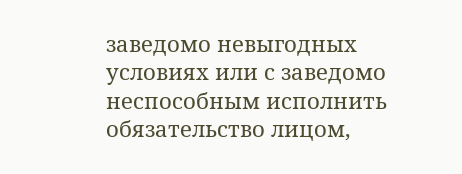заведомо невыгодных условиях или с заведомо неспособным исполнить обязательство лицом,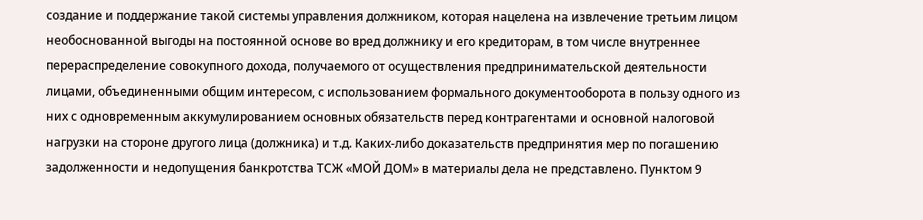создание и поддержание такой системы управления должником, которая нацелена на извлечение третьим лицом необоснованной выгоды на постоянной основе во вред должнику и его кредиторам, в том числе внутреннее перераспределение совокупного дохода, получаемого от осуществления предпринимательской деятельности лицами, объединенными общим интересом, с использованием формального документооборота в пользу одного из них с одновременным аккумулированием основных обязательств перед контрагентами и основной налоговой нагрузки на стороне другого лица (должника) и т.д. Каких-либо доказательств предпринятия мер по погашению задолженности и недопущения банкротства ТСЖ «МОЙ ДОМ» в материалы дела не представлено. Пунктом 9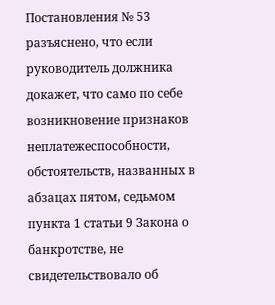Постановления № 53 разъяснено, что если руководитель должника докажет, что само по себе возникновение признаков неплатежеспособности, обстоятельств, названных в абзацах пятом, седьмом пункта 1 статьи 9 Закона о банкротстве, не свидетельствовало об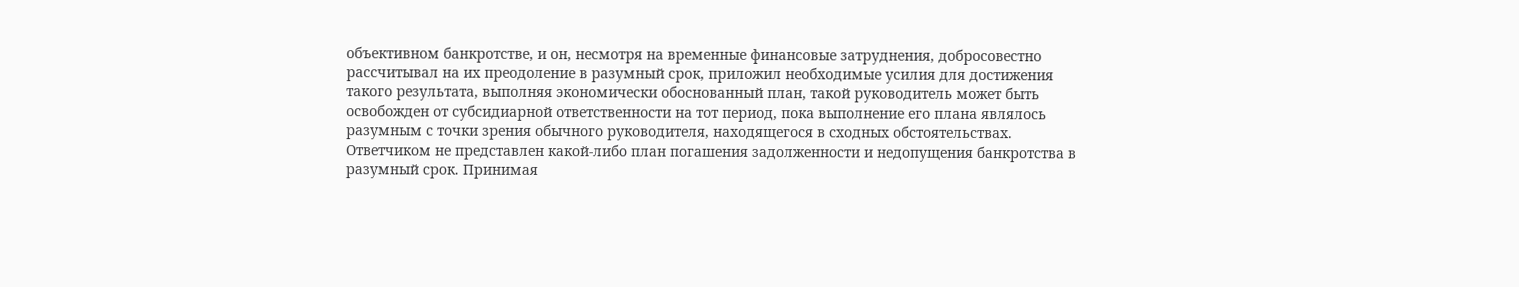объективном банкротстве, и он, несмотря на временные финансовые затруднения, добросовестно рассчитывал на их преодоление в разумный срок, приложил необходимые усилия для достижения такого результата, выполняя экономически обоснованный план, такой руководитель может быть освобожден от субсидиарной ответственности на тот период, пока выполнение его плана являлось разумным с точки зрения обычного руководителя, находящегося в сходных обстоятельствах. Ответчиком не представлен какой-либо план погашения задолженности и недопущения банкротства в разумный срок. Принимая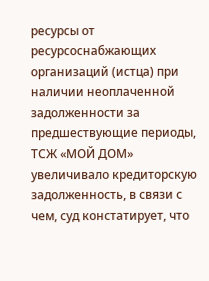ресурсы от ресурсоснабжающих организаций (истца) при наличии неоплаченной задолженности за предшествующие периоды, ТСЖ «МОЙ ДОМ» увеличивало кредиторскую задолженность, в связи с чем, суд констатирует, что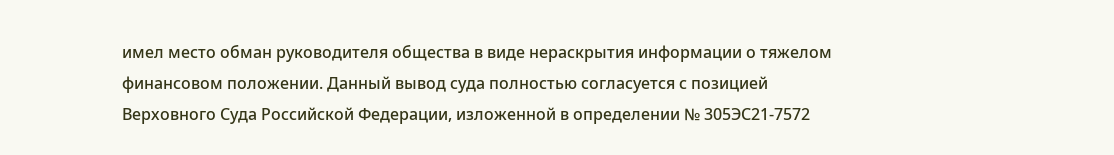имел место обман руководителя общества в виде нераскрытия информации о тяжелом финансовом положении. Данный вывод суда полностью согласуется с позицией Верховного Суда Российской Федерации, изложенной в определении № 305ЭС21-7572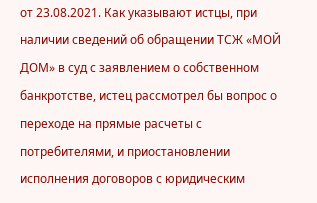от 23.08.2021. Как указывают истцы, при наличии сведений об обращении ТСЖ «МОЙ ДОМ» в суд с заявлением о собственном банкротстве, истец рассмотрел бы вопрос о переходе на прямые расчеты с потребителями, и приостановлении исполнения договоров с юридическим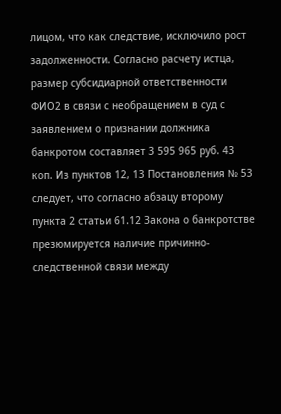лицом, что как следствие, исключило рост задолженности. Согласно расчету истца, размер субсидиарной ответственности ФИО2 в связи с необращением в суд с заявлением о признании должника банкротом составляет 3 595 965 руб. 43 коп. Из пунктов 12, 13 Постановления № 53 следует, что согласно абзацу второму пункта 2 статьи 61.12 Закона о банкротстве презюмируется наличие причинно-следственной связи между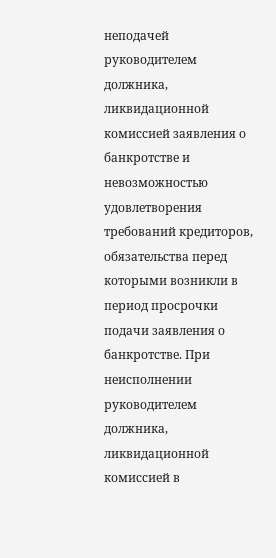неподачей руководителем должника, ликвидационной комиссией заявления о банкротстве и невозможностью удовлетворения требований кредиторов, обязательства перед которыми возникли в период просрочки подачи заявления о банкротстве. При неисполнении руководителем должника, ликвидационной комиссией в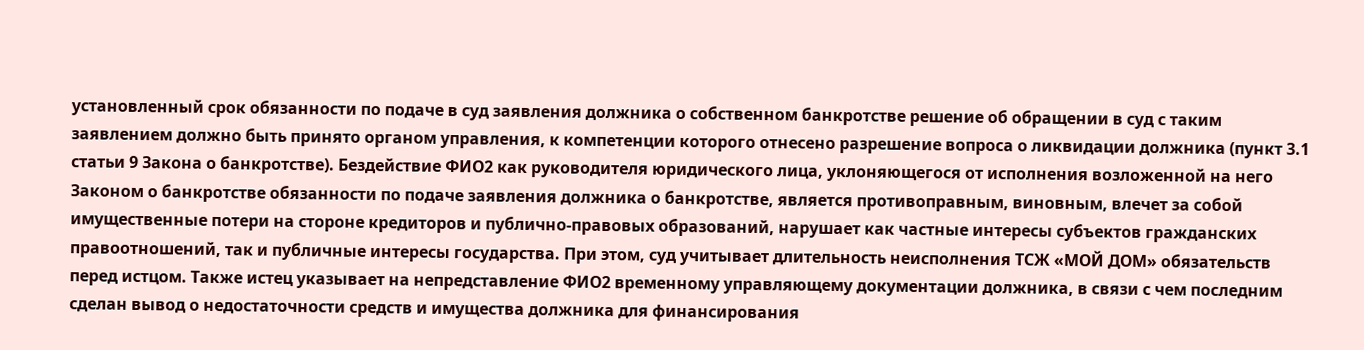установленный срок обязанности по подаче в суд заявления должника о собственном банкротстве решение об обращении в суд с таким заявлением должно быть принято органом управления, к компетенции которого отнесено разрешение вопроса о ликвидации должника (пункт 3.1 статьи 9 Закона о банкротстве). Бездействие ФИО2 как руководителя юридического лица, уклоняющегося от исполнения возложенной на него Законом о банкротстве обязанности по подаче заявления должника о банкротстве, является противоправным, виновным, влечет за собой имущественные потери на стороне кредиторов и публично-правовых образований, нарушает как частные интересы субъектов гражданских правоотношений, так и публичные интересы государства. При этом, суд учитывает длительность неисполнения ТСЖ «МОЙ ДОМ» обязательств перед истцом. Также истец указывает на непредставление ФИО2 временному управляющему документации должника, в связи с чем последним сделан вывод о недостаточности средств и имущества должника для финансирования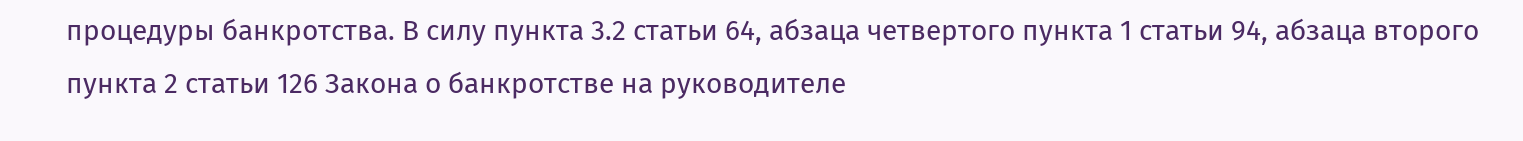процедуры банкротства. В силу пункта 3.2 статьи 64, абзаца четвертого пункта 1 статьи 94, абзаца второго пункта 2 статьи 126 Закона о банкротстве на руководителе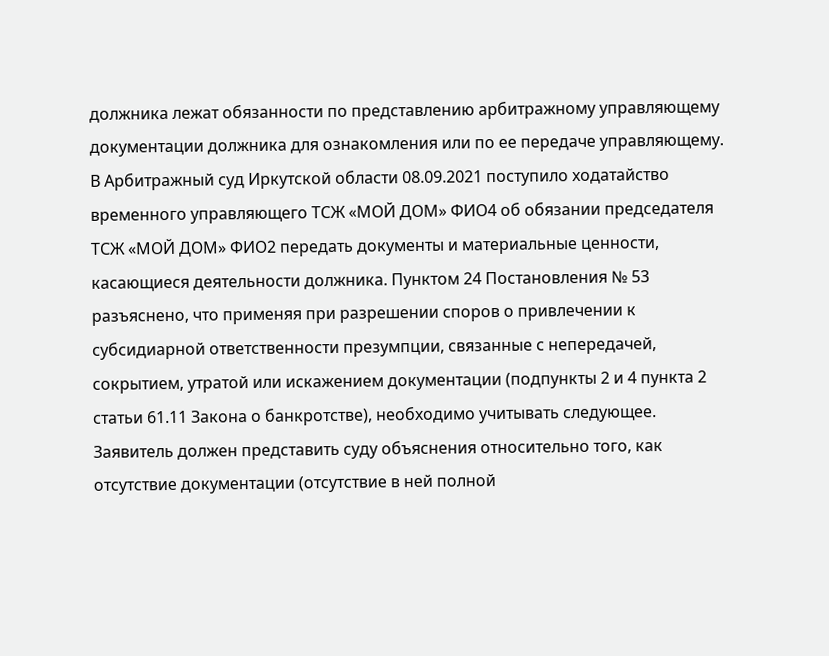должника лежат обязанности по представлению арбитражному управляющему документации должника для ознакомления или по ее передаче управляющему. В Арбитражный суд Иркутской области 08.09.2021 поступило ходатайство временного управляющего ТСЖ «МОЙ ДОМ» ФИО4 об обязании председателя ТСЖ «МОЙ ДОМ» ФИО2 передать документы и материальные ценности, касающиеся деятельности должника. Пунктом 24 Постановления № 53 разъяснено, что применяя при разрешении споров о привлечении к субсидиарной ответственности презумпции, связанные с непередачей, сокрытием, утратой или искажением документации (подпункты 2 и 4 пункта 2 статьи 61.11 Закона о банкротстве), необходимо учитывать следующее. Заявитель должен представить суду объяснения относительно того, как отсутствие документации (отсутствие в ней полной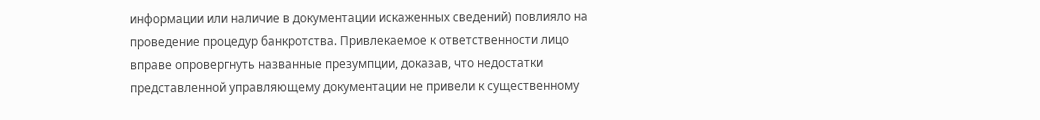информации или наличие в документации искаженных сведений) повлияло на проведение процедур банкротства. Привлекаемое к ответственности лицо вправе опровергнуть названные презумпции, доказав, что недостатки представленной управляющему документации не привели к существенному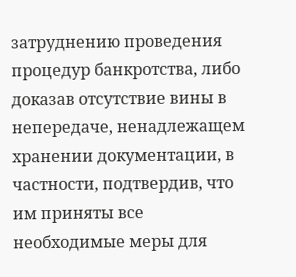затруднению проведения процедур банкротства, либо доказав отсутствие вины в непередаче, ненадлежащем хранении документации, в частности, подтвердив, что им приняты все необходимые меры для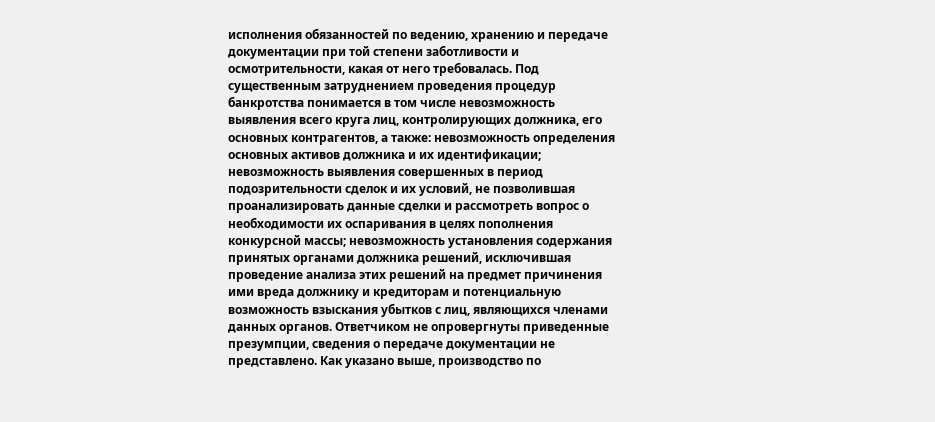исполнения обязанностей по ведению, хранению и передаче документации при той степени заботливости и осмотрительности, какая от него требовалась. Под существенным затруднением проведения процедур банкротства понимается в том числе невозможность выявления всего круга лиц, контролирующих должника, его основных контрагентов, а также: невозможность определения основных активов должника и их идентификации; невозможность выявления совершенных в период подозрительности сделок и их условий, не позволившая проанализировать данные сделки и рассмотреть вопрос о необходимости их оспаривания в целях пополнения конкурсной массы; невозможность установления содержания принятых органами должника решений, исключившая проведение анализа этих решений на предмет причинения ими вреда должнику и кредиторам и потенциальную возможность взыскания убытков с лиц, являющихся членами данных органов. Ответчиком не опровергнуты приведенные презумпции, сведения о передаче документации не представлено. Как указано выше, производство по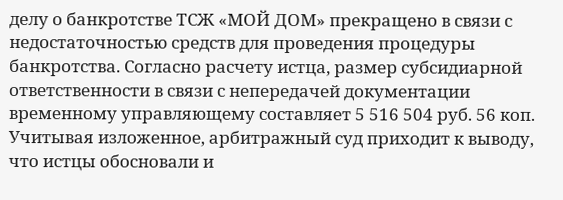делу о банкротстве ТСЖ «МОЙ ДОМ» прекращено в связи с недостаточностью средств для проведения процедуры банкротства. Согласно расчету истца, размер субсидиарной ответственности в связи с непередачей документации временному управляющему составляет 5 516 504 руб. 56 коп. Учитывая изложенное, арбитражный суд приходит к выводу, что истцы обосновали и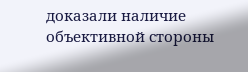доказали наличие объективной стороны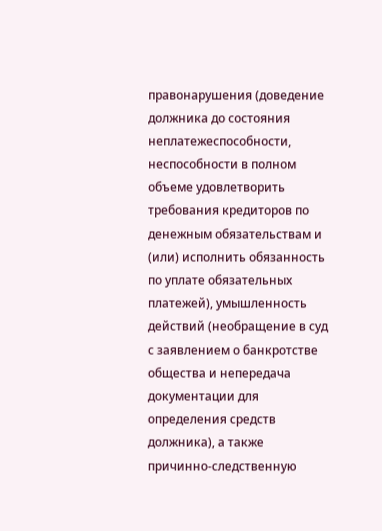правонарушения (доведение должника до состояния неплатежеспособности, неспособности в полном объеме удовлетворить требования кредиторов по денежным обязательствам и (или) исполнить обязанность по уплате обязательных платежей), умышленность действий (необращение в суд с заявлением о банкротстве общества и непередача документации для определения средств должника), а также причинно-следственную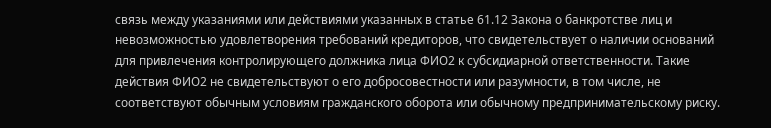связь между указаниями или действиями указанных в статье 61.12 Закона о банкротстве лиц и невозможностью удовлетворения требований кредиторов, что свидетельствует о наличии оснований для привлечения контролирующего должника лица ФИО2 к субсидиарной ответственности. Такие действия ФИО2 не свидетельствуют о его добросовестности или разумности, в том числе, не соответствуют обычным условиям гражданского оборота или обычному предпринимательскому риску.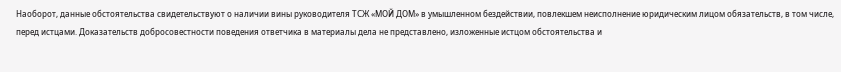Наоборот, данные обстоятельства свидетельствуют о наличии вины руководителя ТСЖ «МОЙ ДОМ» в умышленном бездействии, повлекшем неисполнение юридическим лицом обязательств, в том числе, перед истцами. Доказательств добросовестности поведения ответчика в материалы дела не представлено, изложенные истцом обстоятельства и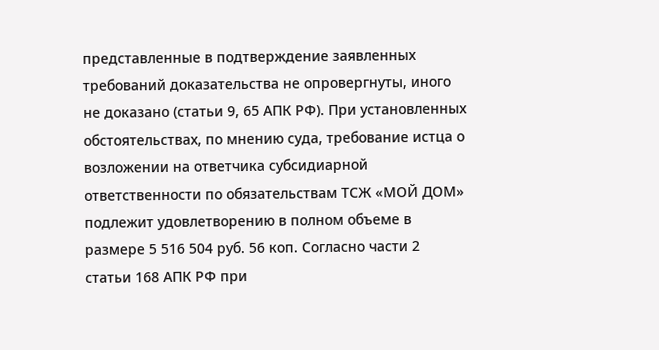представленные в подтверждение заявленных требований доказательства не опровергнуты, иного не доказано (статьи 9, 65 АПК РФ). При установленных обстоятельствах, по мнению суда, требование истца о возложении на ответчика субсидиарной ответственности по обязательствам ТСЖ «МОЙ ДОМ» подлежит удовлетворению в полном объеме в размере 5 516 504 руб. 56 коп. Согласно части 2 статьи 168 АПК РФ при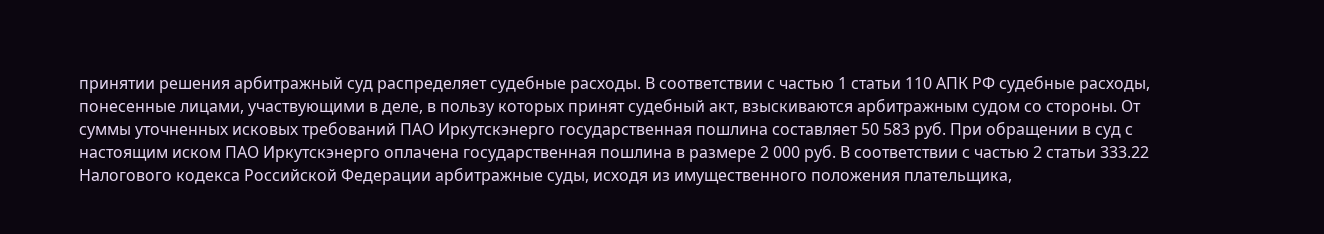принятии решения арбитражный суд распределяет судебные расходы. В соответствии с частью 1 статьи 110 АПК РФ судебные расходы, понесенные лицами, участвующими в деле, в пользу которых принят судебный акт, взыскиваются арбитражным судом со стороны. От суммы уточненных исковых требований ПАО Иркутскэнерго государственная пошлина составляет 50 583 руб. При обращении в суд с настоящим иском ПАО Иркутскэнерго оплачена государственная пошлина в размере 2 000 руб. В соответствии с частью 2 статьи 333.22 Налогового кодекса Российской Федерации арбитражные суды, исходя из имущественного положения плательщика,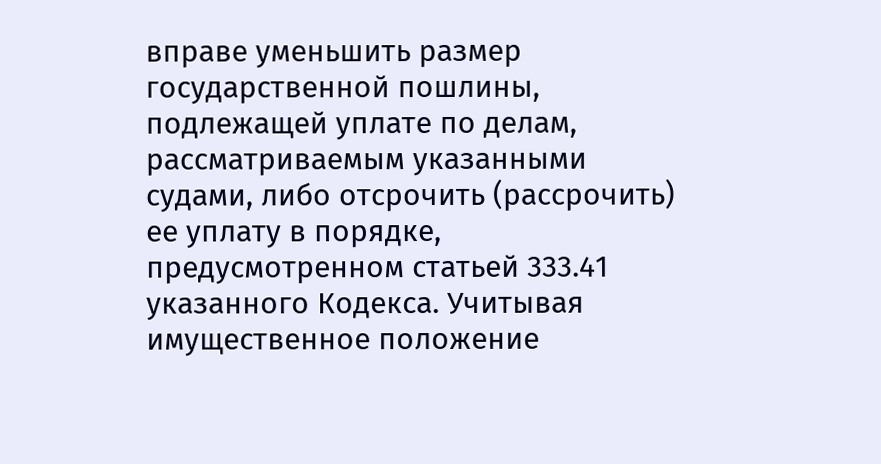вправе уменьшить размер государственной пошлины, подлежащей уплате по делам, рассматриваемым указанными судами, либо отсрочить (рассрочить) ее уплату в порядке, предусмотренном статьей 333.41 указанного Кодекса. Учитывая имущественное положение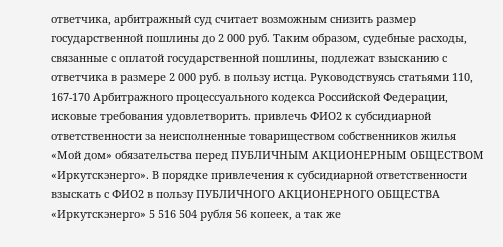ответчика, арбитражный суд считает возможным снизить размер государственной пошлины до 2 000 руб. Таким образом, судебные расходы, связанные с оплатой государственной пошлины, подлежат взысканию с ответчика в размере 2 000 руб. в пользу истца. Руководствуясь статьями 110, 167-170 Арбитражного процессуального кодекса Российской Федерации, исковые требования удовлетворить. привлечь ФИО2 к субсидиарной ответственности за неисполненные товариществом собственников жилья «Мой дом» обязательства перед ПУБЛИЧНЫМ АКЦИОНЕРНЫМ ОБЩЕСТВОМ «Иркутскэнерго». В порядке привлечения к субсидиарной ответственности взыскать с ФИО2 в пользу ПУБЛИЧНОГО АКЦИОНЕРНОГО ОБЩЕСТВА «Иркутскэнерго» 5 516 504 рубля 56 копеек, а так же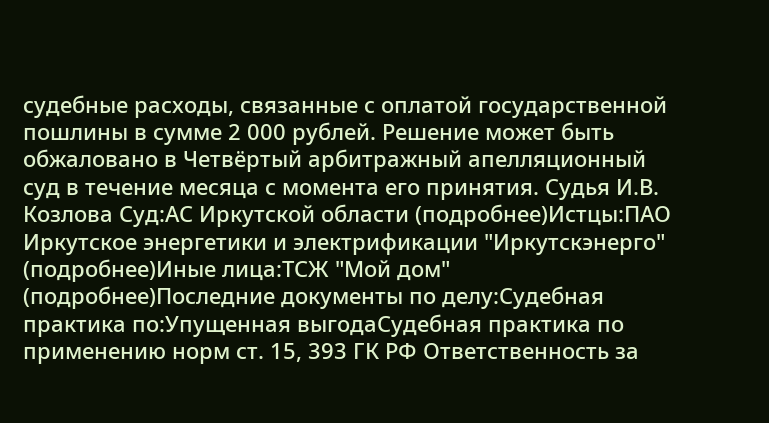судебные расходы, связанные с оплатой государственной пошлины в сумме 2 000 рублей. Решение может быть обжаловано в Четвёртый арбитражный апелляционный суд в течение месяца с момента его принятия. Судья И.В. Козлова Суд:АС Иркутской области (подробнее)Истцы:ПАО Иркутское энергетики и электрификации "Иркутскэнерго" (подробнее)Иные лица:ТСЖ "Мой дом" (подробнее)Последние документы по делу:Судебная практика по:Упущенная выгодаСудебная практика по применению норм ст. 15, 393 ГК РФ Ответственность за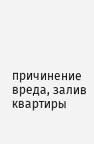причинение вреда, залив квартиры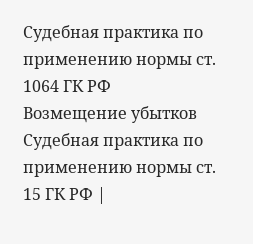Судебная практика по применению нормы ст. 1064 ГК РФ Возмещение убытков Судебная практика по применению нормы ст. 15 ГК РФ |